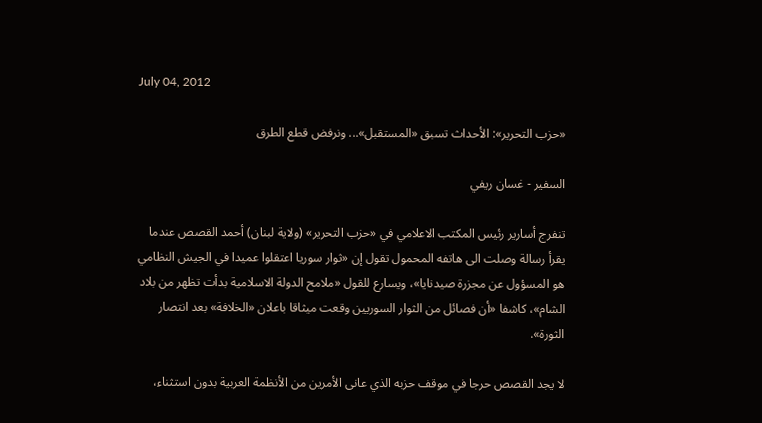July 04, 2012

«حزب التحرير»: الأحداث تسبق «المستقبل»... ونرفض قطع الطرق

السفير - غسان ريفي

تنفرج أسارير رئيس المكتب الاعلامي في «حزب التحرير» (ولاية لبنان) أحمد القصص عندما يقرأ رسالة وصلت الى هاتفه المحمول تقول إن «ثوار سوريا اعتقلوا عميدا في الجيش النظامي هو المسؤول عن مجزرة صيدنايا»، ويسارع للقول «ملامح الدولة الاسلامية بدأت تظهر من بلاد الشام»، كاشفا «أن فصائل من الثوار السوريين وقعت ميثاقا باعلان «الخلافة» بعد انتصار الثورة».

لا يجد القصص حرجا في موقف حزبه الذي عانى الأمرين من الأنظمة العربية بدون استثناء،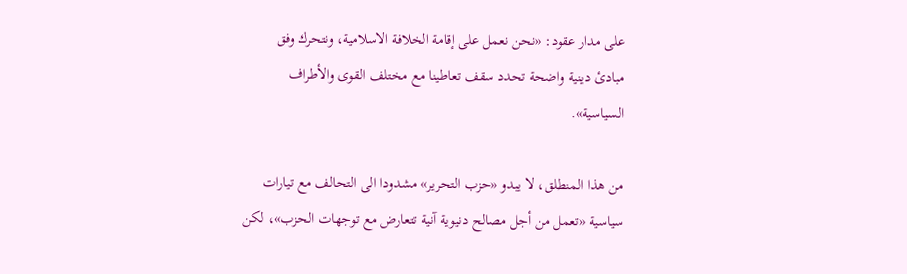على مدار عقود: «نحن نعمل على إقامة الخلافة الاسلامية، ونتحرك وفق مبادئ دينية واضحة تحدد سقف تعاطينا مع مختلف القوى والأطراف السياسية».

من هذا المنطلق، لا يبدو «حزب التحرير» مشدودا الى التحالف مع تيارات سياسية «تعمل من أجل مصالح دنيوية آنية تتعارض مع توجهات الحزب»، لكن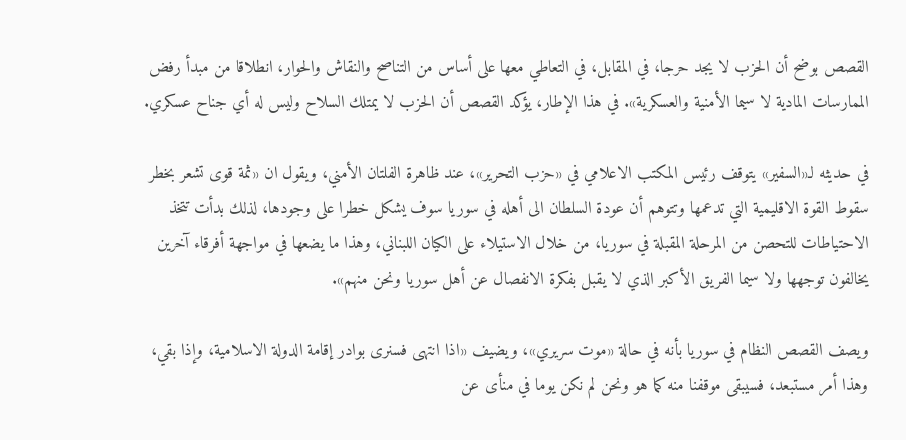القصص بوضح أن الحزب لا يجد حرجا، في المقابل، في التعاطي معها على أساس من التناصح والنقاش والحوار، انطلاقا من مبدأ رفض الممارسات المادية لا سيما الأمنية والعسكرية». في هذا الإطار، يؤكد القصص أن الحزب لا يمتلك السلاح وليس له أي جناح عسكري.

في حديثه لـ«السفير» يتوقف رئيس المكتب الاعلامي في «حزب التحرير»، عند ظاهرة الفلتان الأمني، ويقول ان «ثمة قوى تشعر بخطر سقوط القوة الاقليمية التي تدعمها وتتوهم أن عودة السلطان الى أهله في سوريا سوف يشكل خطرا على وجودها، لذلك بدأت تتخذ الاحتياطات للتحصن من المرحلة المقبلة في سوريا، من خلال الاستيلاء على الكيان اللبناني، وهذا ما يضعها في مواجهة أفرقاء آخرين يخالفون توجهها ولا سيما الفريق الأكبر الذي لا يقبل بفكرة الانفصال عن أهل سوريا ونحن منهم».

ويصف القصص النظام في سوريا بأنه في حالة «موت سريري»، ويضيف «اذا انتهى فسنرى بوادر إقامة الدولة الاسلامية، وإذا بقي، وهذا أمر مستبعد، فسيبقى موقفنا منه كما هو ونحن لم نكن يوما في منأى عن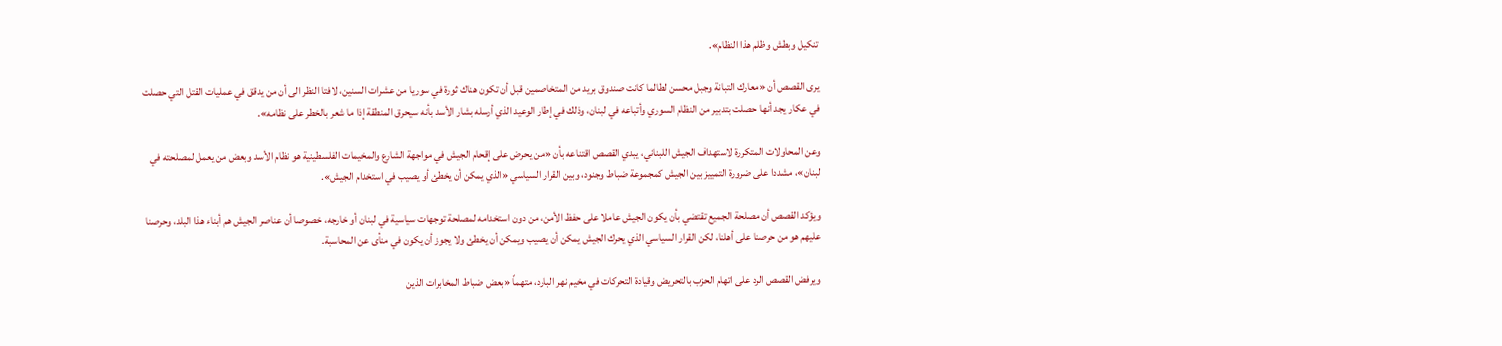تنكيل وبطش وظلم هذا النظام».

يرى القصص أن «معارك التبانة وجبل محسن لطالما كانت صندوق بريد من المتخاصمين قبل أن تكون هناك ثورة في سوريا من عشرات السنين، لافتا النظر الى أن من يدقق في عمليات القتل التي حصلت في عكار يجد أنها حصلت بتدبير من النظام السوري وأتباعه في لبنان، وذلك في إطار الوعيد الذي أرسله بشار الأسد بأنه سيحرق المنطقة إذا ما شعر بالخطر على نظامه».

وعن المحاولات المتكررة لاستهداف الجيش اللبناني، يبدي القصص اقتناعه بأن «من يحرض على إقحام الجيش في مواجهة الشارع والمخيمات الفلسطينية هو نظام الأسد وبعض من يعمل لمصلحته في لبنان»، مشددا على ضرورة التمييز بين الجيش كمجموعة ضباط وجنود، وبين القرار السياسي «الذي يمكن أن يخطئ أو يصيب في استخدام الجيش».

ويؤكد القصص أن مصلحة الجميع تقتضي بأن يكون الجيش عاملا على حفظ الأمن، من دون استخدامه لمصلحة توجهات سياسية في لبنان أو خارجه، خصوصا أن عناصر الجيش هم أبناء هذا البلد، وحرصنا عليهم هو من حرصنا على أهلنا، لكن القرار السياسي الذي يحرك الجيش يمكن أن يصيب ويمكن أن يخطئ ولا يجوز أن يكون في منأى عن المحاسبة.

ويرفض القصص الرد على اتهام الحزب بالتحريض وقيادة التحركات في مخيم نهر البارد، متهماً «بعض ضباط المخابرات الذين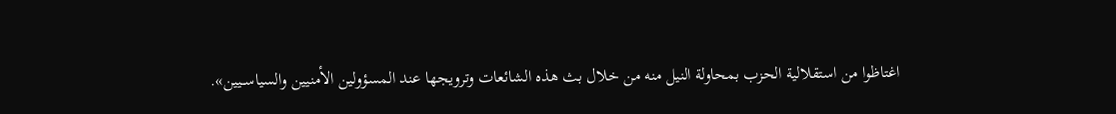اغتاظوا من استقلالية الحزب بمحاولة النيل منه من خلال بث هذه الشائعات وترويجها عند المسؤولين الأمنيين والسياســيين».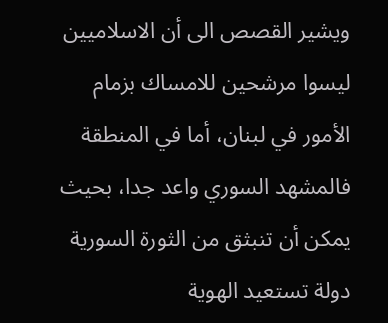ويشير القصص الى أن الاسلاميين ليسوا مرشحين للامساك بزمام الأمور في لبنان، أما في المنطقة فالمشهد السوري واعد جدا، بحيث يمكن أن تنبثق من الثورة السورية دولة تستعيد الهوية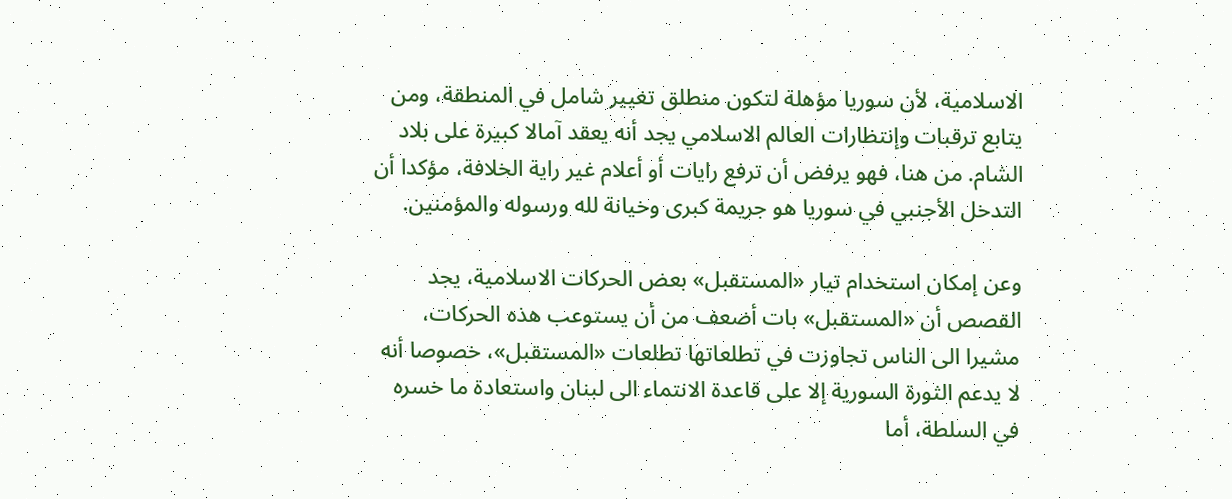الاسلامية، لأن سوريا مؤهلة لتكون منطلق تغيير شامل في المنطقة، ومن يتابع ترقبات وإنتظارات العالم الاسلامي يجد أنه يعقد آمالا كبيرة على بلاد الشام. من هنا، فهو يرفض أن ترفع رايات أو أعلام غير راية الخلافة، مؤكدا أن التدخل الأجنبي في سوريا هو جريمة كبرى وخيانة لله ورسوله والمؤمنين.

وعن إمكان استخدام تيار «المستقبل» بعض الحركات الاسلامية، يجد القصص أن «المستقبل» بات أضعف من أن يستوعب هذه الحركات، مشيرا الى الناس تجاوزت في تطلعاتها تطلعات «المستقبل»، خصوصا أنه لا يدعم الثورة السورية إلا على قاعدة الانتماء الى لبنان واستعادة ما خسره في السلطة، أما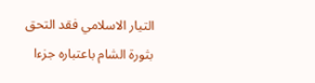التيار الاسلامي فقد التحق بثورة الشام باعتباره جزءا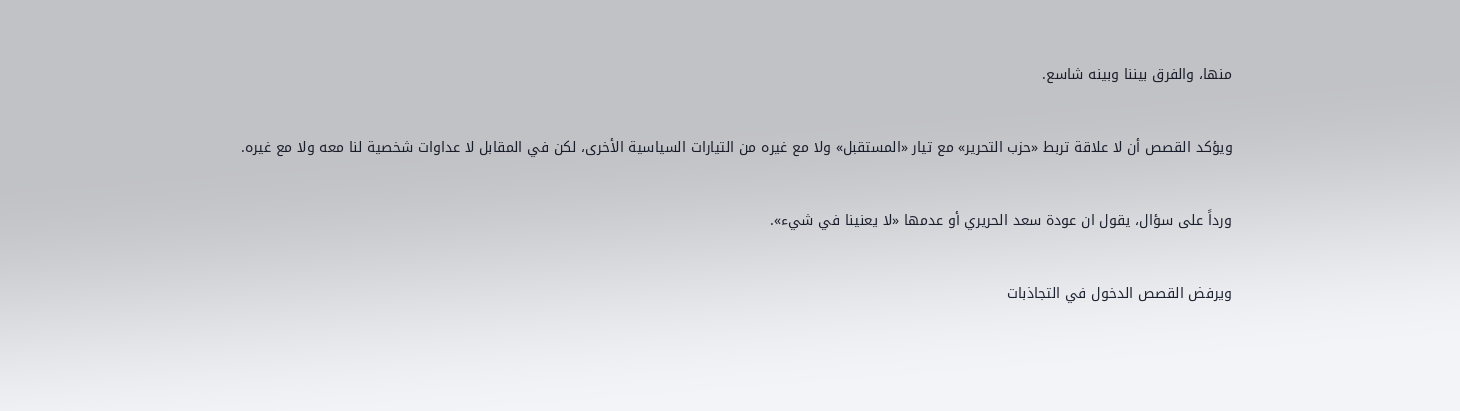منها، والفرق بيننا وبينه شاسع.

ويؤكد القصص أن لا علاقة تربط «حزب التحرير» مع تيار «المستقبل» ولا مع غيره من التيارات السياسية الأخرى، لكن في المقابل لا عداوات شخصية لنا معه ولا مع غيره.

ورداً على سؤال، يقول ان عودة سعد الحريري أو عدمها «لا يعنينا في شيء».

ويرفض القصص الدخول في التجاذبات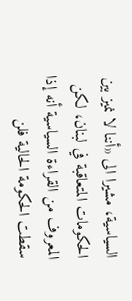السياسية، مشيرا الى «أننا لا نميز بين الحكومات المتعاقبة في لبنان، لكن المعروف من القراءة السياسية أنه إذا سقطت الحكومة الحالية فلن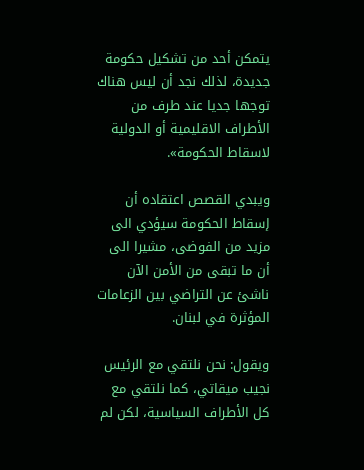يتمكن أحد من تشكيل حكومة جديدة، لذلك نجد أن ليس هناك توجها جديا عند طرف من الأطراف الاقليمية أو الدولية لاسقاط الحكومة».

ويبدي القصص اعتقاده أن إسقاط الحكومة سيؤدي الى مزيد من الفوضى، مشيرا الى أن ما تبقى من الأمن الآن ناشئ عن التراضي بين الزعامات المؤثرة في لبنان.

ويقول: نحن نلتقي مع الرئيس نجيب ميقاتي، كما نلتقي مع كل الأطراف السياسية، لكن لم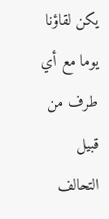يكن لقاؤنا يوما مع أي طرف من قبيل التحالف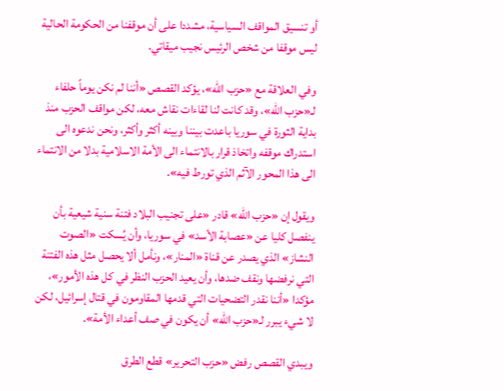أو تنسيق المواقف السياسية، مشددا على أن موقفنا من الحكومة الحالية ليس موقفا من شخص الرئيس نجيب ميقاتي.

وفي العلاقة مع «حزب الله»، يؤكد القصص «أننا لم نكن يوماً حلفاء لـ«حزب الله»، وقد كانت لنا لقاءات نقاش معه، لكن مواقف الحزب منذ بداية الثورة في سوريا باعدت بيننا وبينه أكثر وأكثر، ونحن ندعوه الى استدراك موقفه واتخاذ قرار بالانتماء الى الأمة الاسلامية بدلا من الانتماء الى هذا المحور الآثم الذي تورط فيه».

ويقول إن «حزب الله» قادر «على تجنيب البلاد فتنة سنية شيعية بأن ينفصل كليا عن «عصابة الأسد» في سوريا، وأن يُسكت «الصوت النشاز» الذي يصدر عن قناة «المنار»، ونأمل ألا يحصل مثل هذه الفتنة التي نرفضها ونقف ضدها، وأن يعيد الحزب النظر في كل هذه الأمور»، مؤكدا «أننا نقدر التضحيات التي قدمها المقاومون في قتال إسرائيل، لكن لا شيء يبرر لـ«حزب الله» أن يكون في صف أعداء الأمة».

ويبدي القصص رفض «حزب التحرير» قطع الطرق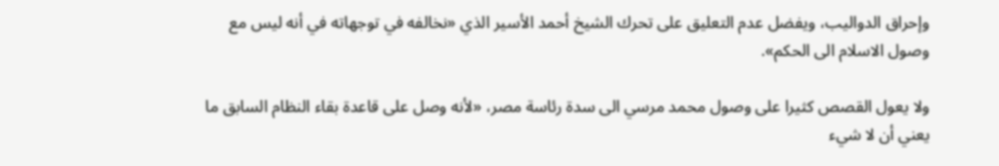وإحراق الدواليب، ويفضل عدم التعليق على تحرك الشيخ أحمد الأسير الذي «نخالفه في توجهاته في أنه ليس مع وصول الاسلام الى الحكم».

ولا يعول القصص كثيرا على وصول محمد مرسي الى سدة رئاسة مصر، «لأنه وصل على قاعدة بقاء النظام السابق ما يعني أن لا شيء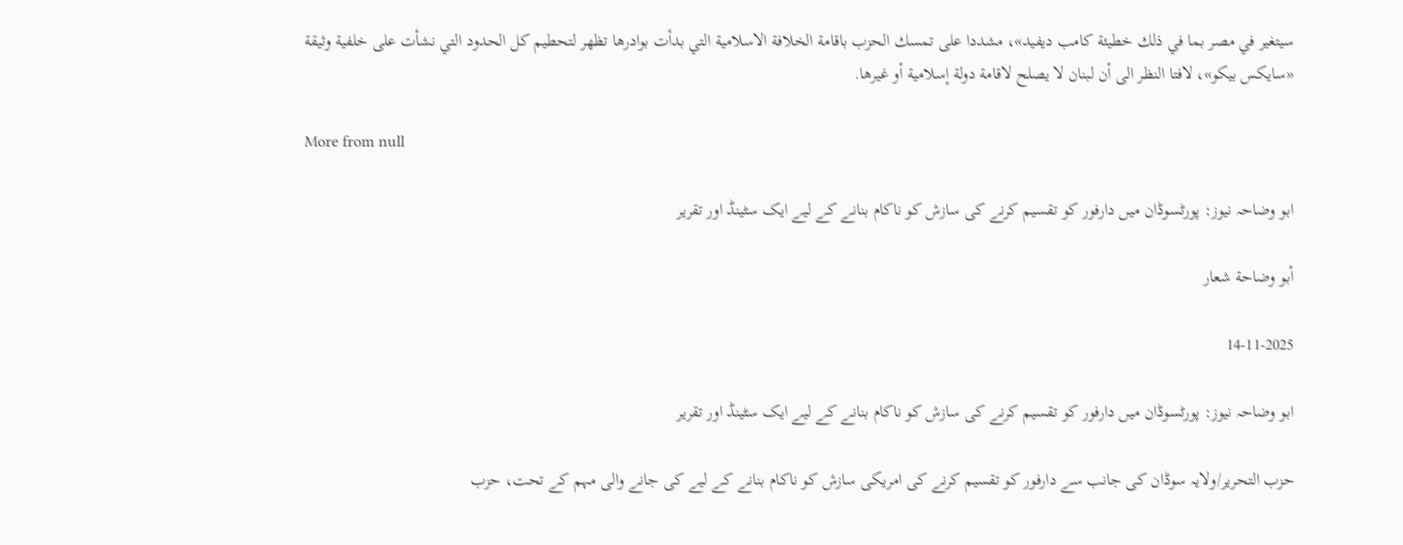سيتغير في مصر بما في ذلك خطيئة كامب ديفيد»، مشددا على تمسك الحزب باقامة الخلافة الاسلامية التي بدأت بوادرها تظهر لتحطيم كل الحدود التي نشأت على خلفية وثيقة «سايكس بيكو»، لافتا النظر الى أن لبنان لا يصلح لاقامة دولة إسلامية أو غيرها.

More from null

ابو وضاحہ نیوز: پورٹسوڈان میں دارفور کو تقسیم کرنے کی سازش کو ناکام بنانے کے لیے ایک سٹینڈ اور تقریر

أبو وضاحة شعار

14-11-2025

ابو وضاحہ نیوز: پورٹسوڈان میں دارفور کو تقسیم کرنے کی سازش کو ناکام بنانے کے لیے ایک سٹینڈ اور تقریر

حزب التحریر/ولایہ سوڈان کی جانب سے دارفور کو تقسیم کرنے کی امریکی سازش کو ناکام بنانے کے لیے کی جانے والی مہم کے تحت، حزب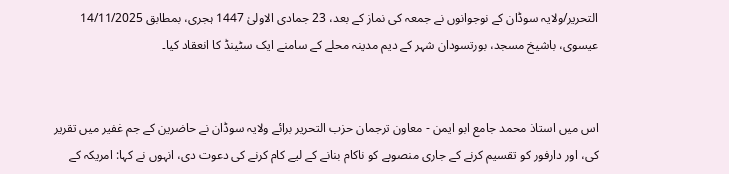التحریر/ولایہ سوڈان کے نوجوانوں نے جمعہ کی نماز کے بعد، 23 جمادی الاولیٰ 1447 ہجری، بمطابق 14/11/2025 عیسوی، باشیخ مسجد، بورتسودان شہر کے دیم مدینہ محلے کے سامنے ایک سٹینڈ کا انعقاد کیا۔


اس میں استاذ محمد جامع ابو ایمن - معاون ترجمان حزب التحریر برائے ولایہ سوڈان نے حاضرین کے جم غفیر میں تقریر کی، اور دارفور کو تقسیم کرنے کے جاری منصوبے کو ناکام بنانے کے لیے کام کرنے کی دعوت دی، انہوں نے کہا: امریکہ کے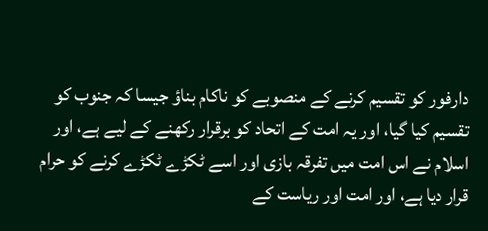دارفور کو تقسیم کرنے کے منصوبے کو ناکام بناؤ جیسا کہ جنوب کو تقسیم کیا گیا، اور یہ امت کے اتحاد کو برقرار رکھنے کے لیے ہے، اور اسلام نے اس امت میں تفرقہ بازی اور اسے ٹکڑے ٹکڑے کرنے کو حرام قرار دیا ہے، اور امت اور ریاست کے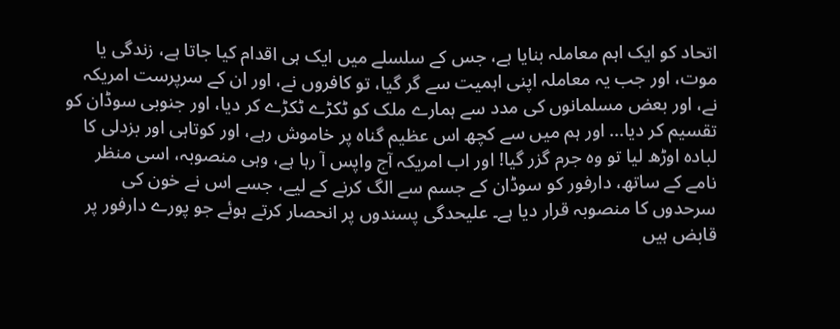اتحاد کو ایک اہم معاملہ بنایا ہے، جس کے سلسلے میں ایک ہی اقدام کیا جاتا ہے، زندگی یا موت، اور جب یہ معاملہ اپنی اہمیت سے گر گیا، تو کافروں نے، اور ان کے سرپرست امریکہ نے، اور بعض مسلمانوں کی مدد سے ہمارے ملک کو ٹکڑے ٹکڑے کر دیا، اور جنوبی سوڈان کو تقسیم کر دیا... اور ہم میں سے کچھ اس عظیم گناہ پر خاموش رہے، اور کوتاہی اور بزدلی کا لبادہ اوڑھ لیا تو وہ جرم گزر گیا! اور اب امریکہ آج واپس آ رہا ہے، وہی منصوبہ، اسی منظر نامے کے ساتھ، دارفور کو سوڈان کے جسم سے الگ کرنے کے لیے، جسے اس نے خون کی سرحدوں کا منصوبہ قرار دیا ہے۔ علیحدگی پسندوں پر انحصار کرتے ہوئے جو پورے دارفور پر قابض ہیں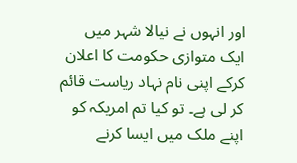اور انہوں نے نیالا شہر میں ایک متوازی حکومت کا اعلان کرکے اپنی نام نہاد ریاست قائم کر لی ہے۔ تو کیا تم امریکہ کو اپنے ملک میں ایسا کرنے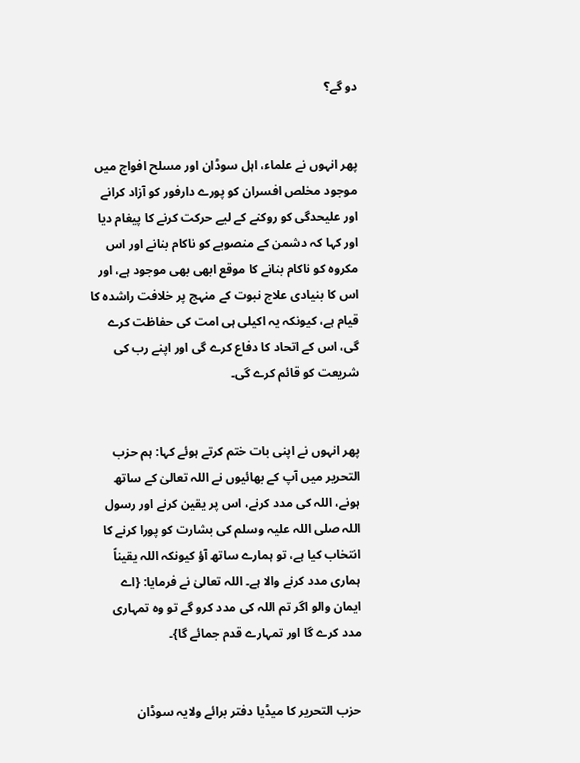دو گے؟


پھر انہوں نے علماء، اہل سوڈان اور مسلح افواج میں موجود مخلص افسران کو پورے دارفور کو آزاد کرانے اور علیحدگی کو روکنے کے لیے حرکت کرنے کا پیغام دیا اور کہا کہ دشمن کے منصوبے کو ناکام بنانے اور اس مکروہ کو ناکام بنانے کا موقع ابھی بھی موجود ہے، اور اس کا بنیادی علاج نبوت کے منہج پر خلافت راشدہ کا قیام ہے، کیونکہ یہ اکیلی ہی امت کی حفاظت کرے گی، اس کے اتحاد کا دفاع کرے گی اور اپنے رب کی شریعت کو قائم کرے گی۔


پھر انہوں نے اپنی بات ختم کرتے ہوئے کہا: ہم حزب التحریر میں آپ کے بھائیوں نے اللہ تعالیٰ کے ساتھ ہونے، اللہ کی مدد کرنے، اس پر یقین کرنے اور رسول اللہ صلی اللہ علیہ وسلم کی بشارت کو پورا کرنے کا انتخاب کیا ہے، تو ہمارے ساتھ آؤ کیونکہ اللہ یقیناً ہماری مدد کرنے والا ہے۔ اللہ تعالیٰ نے فرمایا: {اے ایمان والو اگر تم اللہ کی مدد کرو گے تو وہ تمہاری مدد کرے گا اور تمہارے قدم جمائے گا}۔


حزب التحریر کا میڈیا دفتر برائے ولایہ سوڈان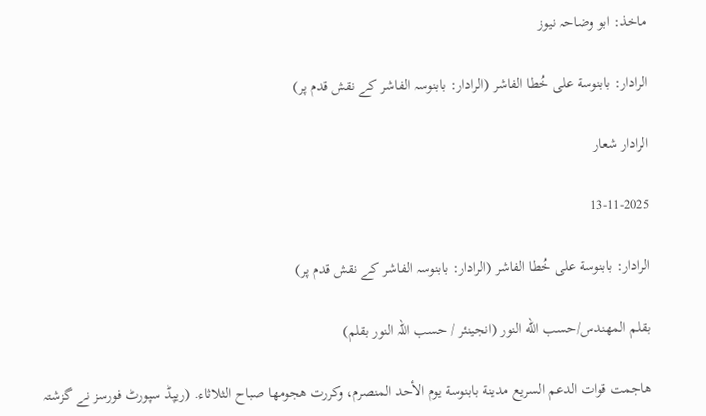ماخذ: ابو وضاحہ نیوز

الرادار: بابنوسة على خُطا الفاشر (الرادار: بابنوسہ الفاشر کے نقش قدم پر)

الرادار شعار

13-11-2025

الرادار: بابنوسة على خُطا الفاشر (الرادار: بابنوسہ الفاشر کے نقش قدم پر)

بقلم المهندس/حسب الله النور (انجینئر / حسب اللہ النور بقلم)

هاجمت قوات الدعم السريع مدينة بابنوسة يوم الأحد المنصرم، وكررت هجومها صباح الثلاثاء. (ریپڈ سپورٹ فورسز نے گزشتہ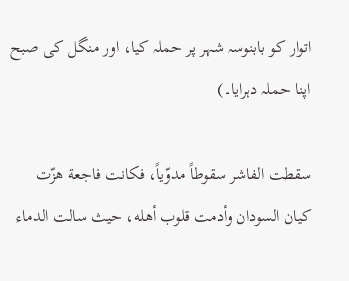اتوار کو بابنوسہ شہر پر حملہ کیا، اور منگل کی صبح اپنا حملہ دہرایا۔)

سقطت الفاشر سقوطاً مدوّياً، فكانت فاجعة هزّت كيان السودان وأدمت قلوب أهله، حيث سالت الدماء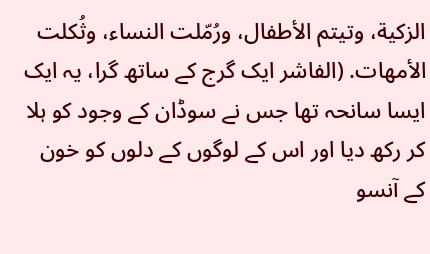الزكية، وتيتم الأطفال، ورُمّلت النساء، وثُكلت الأمهات. (الفاشر ایک گرج کے ساتھ گرا، یہ ایک ایسا سانحہ تھا جس نے سوڈان کے وجود کو ہلا کر رکھ دیا اور اس کے لوگوں کے دلوں کو خون کے آنسو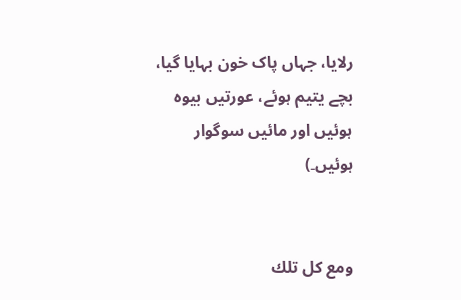رلایا، جہاں پاک خون بہایا گیا، بچے یتیم ہوئے، عورتیں بیوہ ہوئیں اور مائیں سوگوار ہوئیں۔)


ومع كل تلك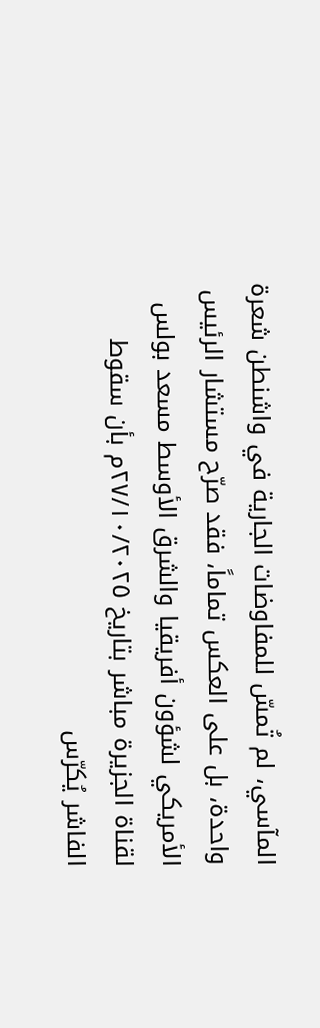المآسي، لم تُمسّ للمفاوضات الجارية في واشنطن شعرة واحدة، بل على العكس تماماً، فقد صرّح مستشار الرئيس الأمريكي لشؤون أفريقيا والشرق الأوسط مسعد بولس لقناة الجزيرة مباشر بتاريخ ٢٧/١٠/٢٠٢٥م بأن سقوط الفاشر يُكرّس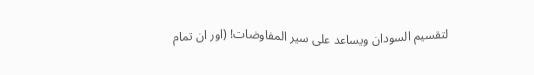لتقسيم السودان ويساعد على سير المفاوضات! (اور ان تمام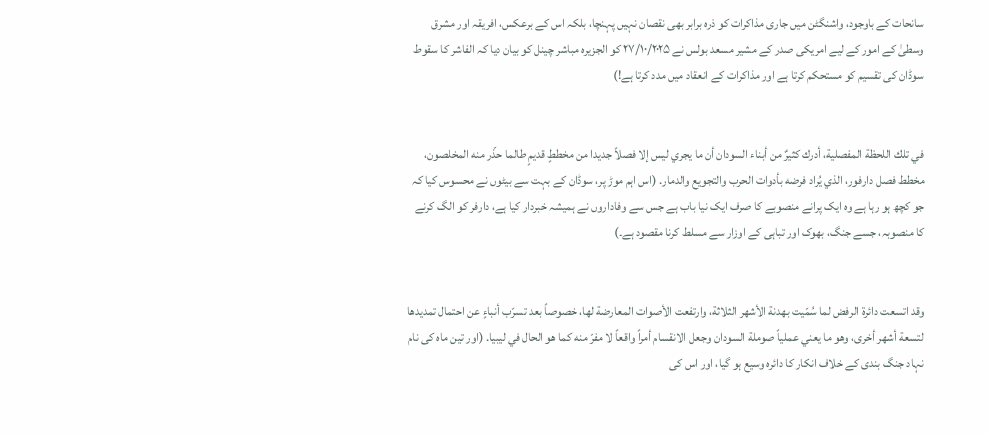سانحات کے باوجود، واشنگٹن میں جاری مذاکرات کو ذرہ برابر بھی نقصان نہیں پہنچا، بلکہ اس کے برعکس، افریقہ اور مشرق وسطیٰ کے امور کے لیے امریکی صدر کے مشیر مسعد بولس نے ۲۷/۱۰/۲۰۲۵ کو الجزیرہ مباشر چینل کو بیان دیا کہ الفاشر کا سقوط سوڈان کی تقسیم کو مستحکم کرتا ہے اور مذاکرات کے انعقاد میں مدد کرتا ہے!)


في تلك اللحظة المفصلية، أدرك كثيرٌ من أبناء السودان أن ما يجري ليس إلا فصلاً جديدا من مخططٍ قديمٍ طالما حذّر منه المخلصون، مخطط فصل دارفور، الذي يُراد فرضه بأدوات الحرب والتجويع والدمار. (اس اہم موڑ پر، سوڈان کے بہت سے بیٹوں نے محسوس کیا کہ جو کچھ ہو رہا ہے وہ ایک پرانے منصوبے کا صرف ایک نیا باب ہے جس سے وفاداروں نے ہمیشہ خبردار کیا ہے، دارفر کو الگ کرنے کا منصوبہ، جسے جنگ، بھوک اور تباہی کے اوزار سے مسلط کرنا مقصود ہے۔)


وقد اتسعت دائرة الرفض لما سُمّيت بهدنة الأشهر الثلاثة، وارتفعت الأصوات المعارضة لها، خصوصاً بعد تسرّب أنباءٍ عن احتمال تمديدها لتسعة أشهر أخرى، وهو ما يعني عملياً صوملة السودان وجعل الانقسام أمراً واقعاً لا مفرّ منه كما هو الحال في ليبيا. (اور تین ماہ کی نام نہاد جنگ بندی کے خلاف انکار کا دائرہ وسیع ہو گیا، اور اس کی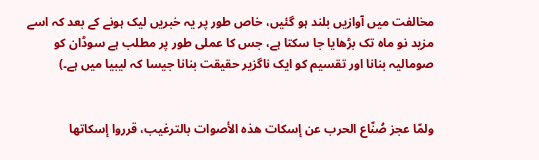مخالفت میں آوازیں بلند ہو گئیں، خاص طور پر یہ خبریں لیک ہونے کے بعد کہ اسے مزید نو ماہ تک بڑھایا جا سکتا ہے، جس کا عملی طور پر مطلب ہے سوڈان کو صومالیہ بنانا اور تقسیم کو ایک ناگزیر حقیقت بنانا جیسا کہ لیبیا میں ہے۔)


ولمّا عجز صُنّاع الحرب عن إسكات هذه الأصوات بالترغيب، قرروا إسكاتها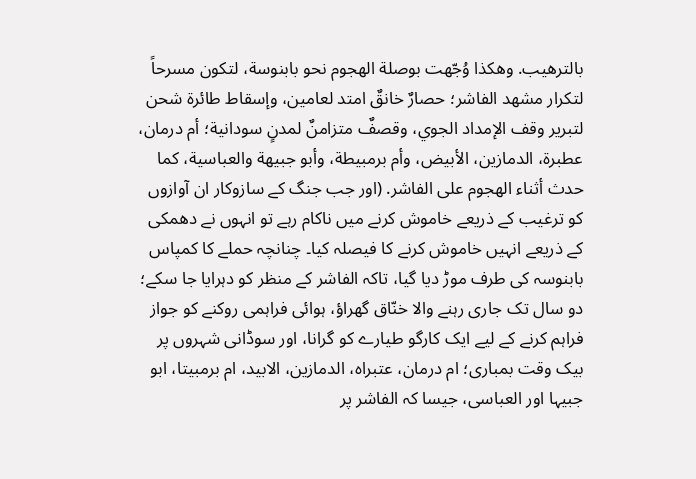بالترهيب. وهكذا وُجّهت بوصلة الهجوم نحو بابنوسة، لتكون مسرحاً لتكرار مشهد الفاشر؛ حصارٌ خانقٌ امتد لعامين، وإسقاط طائرة شحن لتبرير وقف الإمداد الجوي، وقصفٌ متزامنٌ لمدنٍ سودانية؛ أم درمان، عطبرة، الدمازين، الأبيض، وأم برمبيطة، وأبو جبيهة والعباسية، كما حدث أثناء الهجوم على الفاشر. (اور جب جنگ کے سازوکار ان آوازوں کو ترغیب کے ذریعے خاموش کرنے میں ناکام رہے تو انہوں نے دھمکی کے ذریعے انہیں خاموش کرنے کا فیصلہ کیا۔ چنانچہ حملے کا کمپاس بابنوسہ کی طرف موڑ دیا گیا، تاکہ الفاشر کے منظر کو دہرایا جا سکے؛ دو سال تک جاری رہنے والا خنّاق گھراؤ، ہوائی فراہمی روکنے کو جواز فراہم کرنے کے لیے ایک کارگو طیارے کو گرانا، اور سوڈانی شہروں پر بیک وقت بمباری؛ ام درمان، عتبراہ، الدمازین، الابید، ام برمبیتا، ابو جبیہا اور العباسی، جیسا کہ الفاشر پر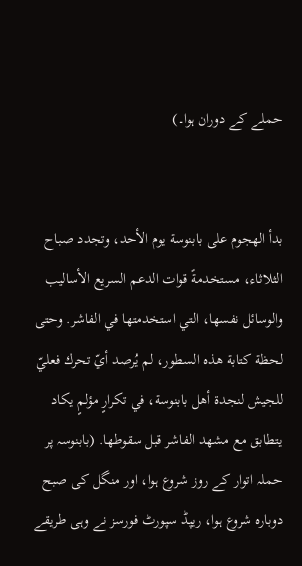حملے کے دوران ہوا۔)


بدأ الهجوم على بابنوسة يوم الأحد، وتجدد صباح الثلاثاء، مستخدمةً قوات الدعم السريع الأساليب والوسائل نفسها، التي استخدمتها في الفاشر. وحتى لحظة كتابة هذه السطور، لم يُرصد أيّ تحرك فعليّ للجيش لنجدة أهل بابنوسة، في تكرارٍ مؤلمٍ يكاد يتطابق مع مشهد الفاشر قبل سقوطها. (بابنوسہ پر حملہ اتوار کے روز شروع ہوا، اور منگل کی صبح دوبارہ شروع ہوا، ریپڈ سپورٹ فورسز نے وہی طریقے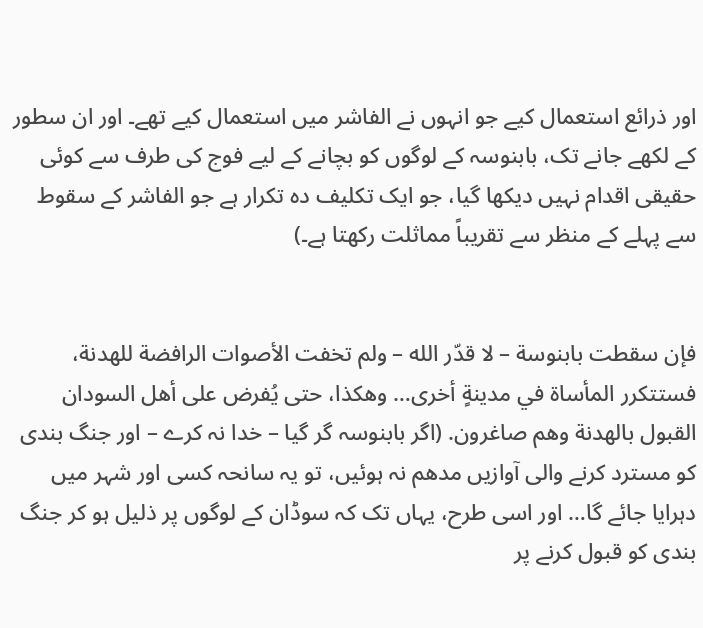اور ذرائع استعمال کیے جو انہوں نے الفاشر میں استعمال کیے تھے۔ اور ان سطور کے لکھے جانے تک، بابنوسہ کے لوگوں کو بچانے کے لیے فوج کی طرف سے کوئی حقیقی اقدام نہیں دیکھا گیا، جو ایک تکلیف دہ تکرار ہے جو الفاشر کے سقوط سے پہلے کے منظر سے تقریباً مماثلت رکھتا ہے۔)


فإن سقطت بابنوسة – لا قدّر الله – ولم تخفت الأصوات الرافضة للهدنة، فستتكرر المأساة في مدينةٍ أخرى… وهكذا، حتى يُفرض على أهل السودان القبول بالهدنة وهم صاغرون. (اگر بابنوسہ گر گیا – خدا نہ کرے – اور جنگ بندی کو مسترد کرنے والی آوازیں مدھم نہ ہوئیں، تو یہ سانحہ کسی اور شہر میں دہرایا جائے گا… اور اسی طرح، یہاں تک کہ سوڈان کے لوگوں پر ذلیل ہو کر جنگ بندی کو قبول کرنے پر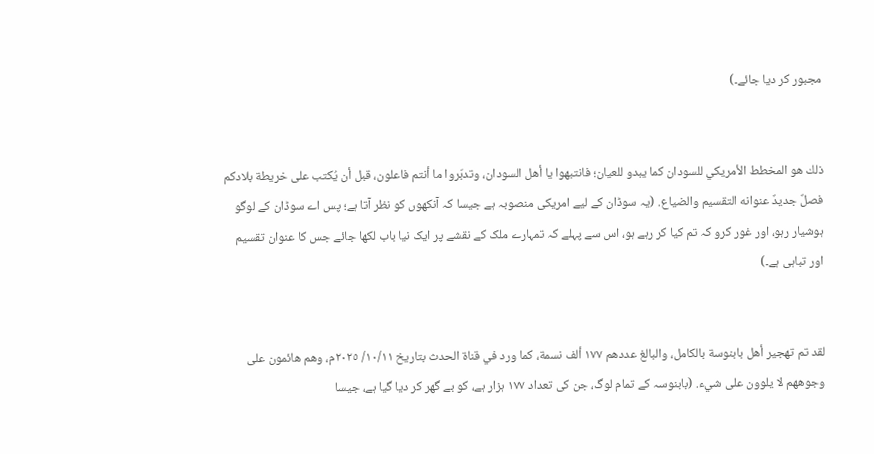مجبور کر دیا جائے۔)


ذلك هو المخطط الأمريكي للسودان كما يبدو للعيان؛ فانتبهوا يا أهل السودان، وتدبّروا ما أنتم فاعلون، قبل أن يُكتب على خريطة بلادكم فصلٌ جديدٌ عنوانه التقسيم والضياع. (یہ سوڈان کے لیے امریکی منصوبہ ہے جیسا کہ آنکھوں کو نظر آتا ہے؛ پس اے سوڈان کے لوگو ہوشیار رہو، اور غور کرو کہ تم کیا کر رہے ہو، اس سے پہلے کہ تمہارے ملک کے نقشے پر ایک نیا باب لکھا جائے جس کا عنوان تقسیم اور تباہی ہے۔)


لقد تم تهجير أهل بابنوسة بالكامل، والبالغ عددهم ١٧٧ ألف نسمة، كما ورد في قناة الحدث بتاريخ ١٠/١١/ ٢٠٢٥م، وهم هائمون على وجوههم لا يلوون على شيء. (بابنوسہ کے تمام لوگ، جن کی تعداد ۱۷۷ ہزار ہے، کو بے گھر کر دیا گیا ہے، جیسا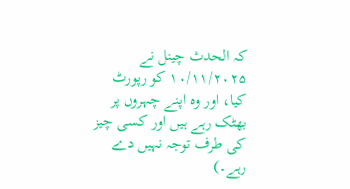کہ الحدث چینل نے ۱۰/۱۱/۲۰۲۵ کو رپورٹ کیا، اور وہ اپنے چہروں پر بھٹک رہے ہیں اور کسی چیز کی طرف توجہ نہیں دے رہے۔)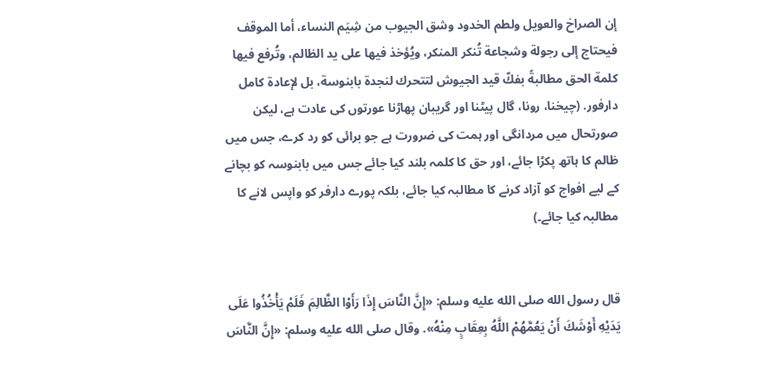إن الصراخ والعويل ولطم الخدود وشق الجيوب من شِيَم النساء، أما الموقف فيحتاج إلى رجولة وشجاعة تُنكر المنكر، ويُؤخذ فيها على يد الظالم، وتُرفع فيها كلمة الحق مطالبةً بفكّ قيد الجيوش لتتحرك لنجدة بابنوسة، بل لإعادة كامل دارفور. (چیخنا، رونا، گال پیٹنا اور گریبان پھاڑنا عورتوں کی عادت ہے، لیکن صورتحال میں مردانگی اور ہمت کی ضرورت ہے جو برائی کو رد کرے، جس میں ظالم کا ہاتھ پکڑا جائے، اور حق کا کلمہ بلند کیا جائے جس میں بابنوسہ کو بچانے کے لیے افواج کو آزاد کرنے کا مطالبہ کیا جائے، بلکہ پورے دارفر کو واپس لانے کا مطالبہ کیا جائے۔)


قال رسول الله صلى الله عليه وسلم: «إِنَّ النَّاسَ إِذَا رَأَوْا الظَّالِمَ فَلَمْ يَأْخُذُوا عَلَى يَدَيْهِ أَوْشَكَ أَنْ يَعُمَّهُمْ اللَّهُ بِعِقَابٍ مِنْهُ». وقال صلى الله عليه وسلم: «إِنَّ النَّاسَ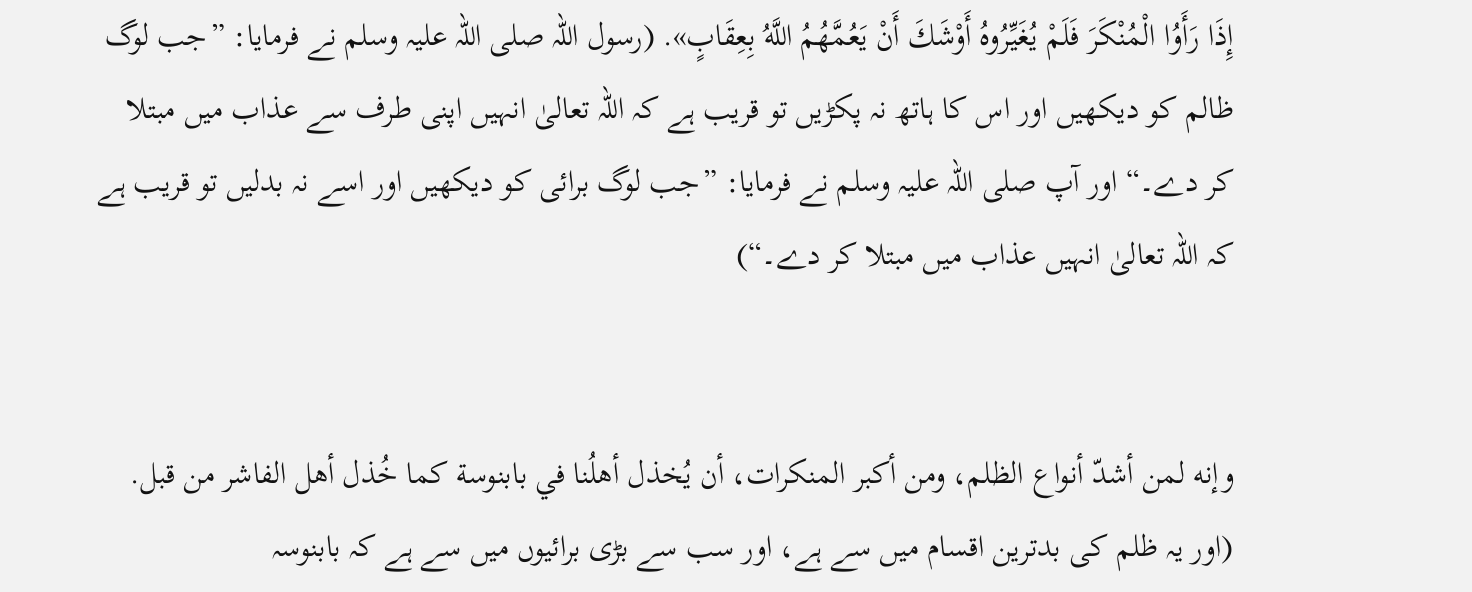إِذَا رَأَوُا الْمُنْكَرَ فَلَمْ يُغَيِّرُوهُ أَوْشَكَ أَنْ يَعُمَّهُمُ اللَّهُ بِعِقَابٍ». (رسول اللہ صلی اللہ علیہ وسلم نے فرمایا: ”جب لوگ ظالم کو دیکھیں اور اس کا ہاتھ نہ پکڑیں تو قریب ہے کہ اللہ تعالیٰ انہیں اپنی طرف سے عذاب میں مبتلا کر دے۔“ اور آپ صلی اللہ علیہ وسلم نے فرمایا: ”جب لوگ برائی کو دیکھیں اور اسے نہ بدلیں تو قریب ہے کہ اللہ تعالیٰ انہیں عذاب میں مبتلا کر دے۔“)


وإنه لمن أشدّ أنواع الظلم، ومن أكبر المنكرات، أن يُخذل أهلُنا في بابنوسة كما خُذل أهل الفاشر من قبل. (اور یہ ظلم کی بدترین اقسام میں سے ہے، اور سب سے بڑی برائیوں میں سے ہے کہ بابنوسہ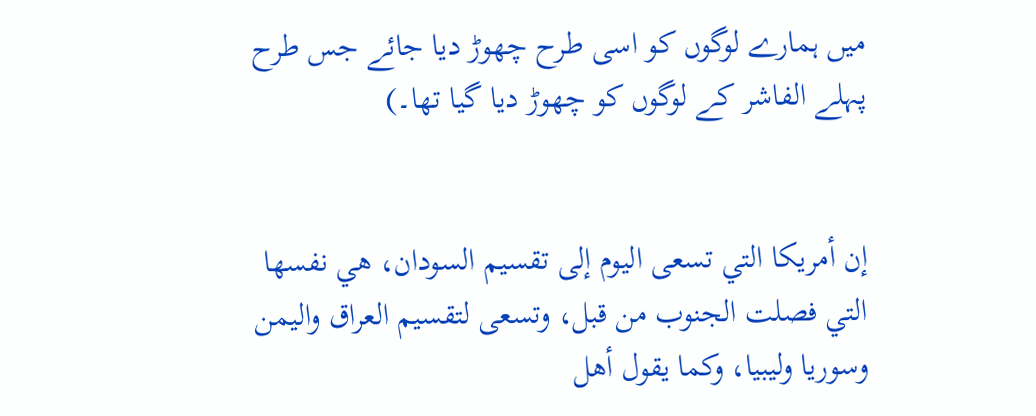میں ہمارے لوگوں کو اسی طرح چھوڑ دیا جائے جس طرح پہلے الفاشر کے لوگوں کو چھوڑ دیا گیا تھا۔)


إن أمريكا التي تسعى اليوم إلى تقسيم السودان، هي نفسها التي فصلت الجنوب من قبل، وتسعى لتقسيم العراق واليمن وسوريا وليبيا، وكما يقول أهل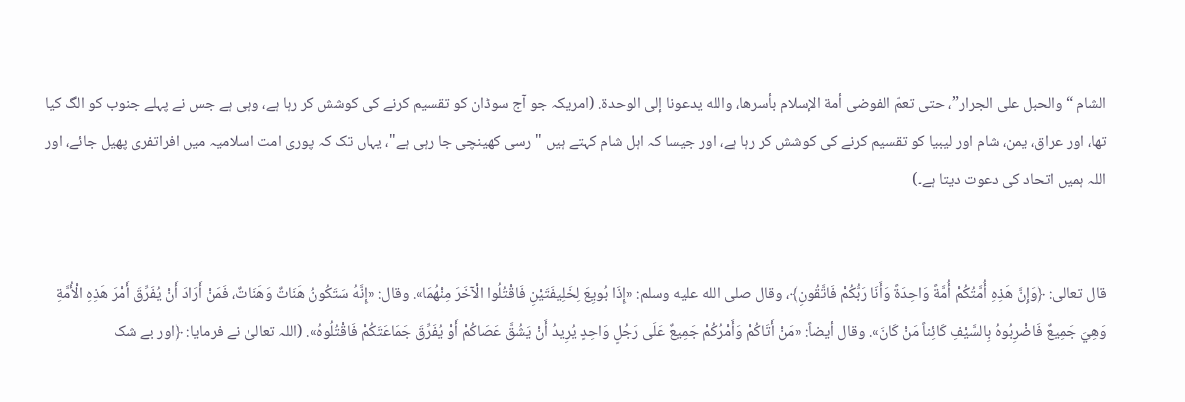الشام “والحبل على الجرار”، حتى تعمّ الفوضى أمة الإسلام بأسرها، والله يدعونا إلى الوحدة. (امریکہ جو آج سوڈان کو تقسیم کرنے کی کوشش کر رہا ہے، وہی ہے جس نے پہلے جنوب کو الگ کیا تھا، اور عراق، یمن، شام اور لیبیا کو تقسیم کرنے کی کوشش کر رہا ہے، اور جیسا کہ اہل شام کہتے ہیں "رسی کھینچی جا رہی ہے"، یہاں تک کہ پوری امت اسلامیہ میں افراتفری پھیل جائے، اور اللہ ہمیں اتحاد کی دعوت دیتا ہے۔)


قال تعالى: ﴿وَإِنَّ هَذِهِ أُمَّتُكُمْ أُمَّةً وَاحِدَةً وَأَنَا رَبُّكُمْ فَاتَّقُونِ﴾، وقال صلى الله عليه وسلم: «إِذَا بُويِعَ لِخَلِيفَتَيْنِ فَاقْتُلُوا الْآخَرَ مِنْهُمَا». وقال: «إِنَّهُ سَتَكُونُ هَنَاتٌ وَهَنَاتٌ، فَمَنْ أَرَادَ أَنْ يُفَرِّقَ أَمْرَ هَذِهِ الْأُمَّةِ وَهِيَ جَمِيعٌ فَاضْرِبُوهُ بِالسَّيْفِ كَائِناً مَنْ كَانَ». وقال أيضاً: «مَنْ أَتَاكُمْ وَأَمْرُكُمْ جَمِيعٌ عَلَى رَجُلٍ وَاحِدٍ يُرِيدُ أَنْ يَشُقَّ عَصَاكُمْ أَوْ يُفَرِّقَ جَمَاعَتَكُمْ فَاقْتُلُوهُ». (اللہ تعالیٰ نے فرمایا: ﴿اور بے شک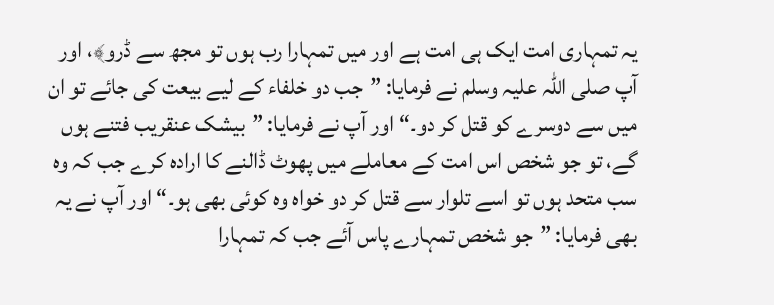یہ تمہاری امت ایک ہی امت ہے اور میں تمہارا رب ہوں تو مجھ سے ڈرو﴾، اور آپ صلی اللہ علیہ وسلم نے فرمایا: ”جب دو خلفاء کے لیے بیعت کی جائے تو ان میں سے دوسرے کو قتل کر دو۔“ اور آپ نے فرمایا: ”بیشک عنقریب فتنے ہوں گے، تو جو شخص اس امت کے معاملے میں پھوٹ ڈالنے کا ارادہ کرے جب کہ وہ سب متحد ہوں تو اسے تلوار سے قتل کر دو خواہ وہ کوئی بھی ہو۔“ اور آپ نے یہ بھی فرمایا: ”جو شخص تمہارے پاس آئے جب کہ تمہارا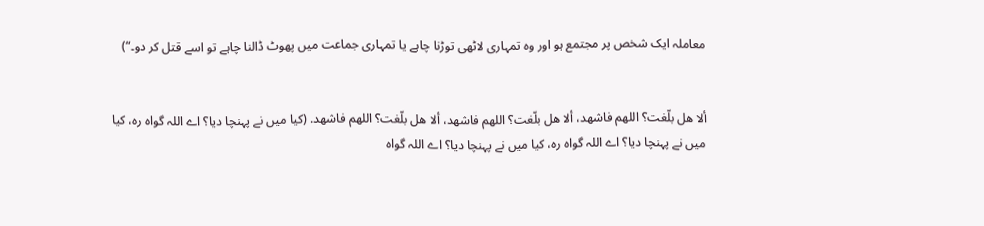معاملہ ایک شخص پر مجتمع ہو اور وہ تمہاری لاٹھی توڑنا چاہے یا تمہاری جماعت میں پھوٹ ڈالنا چاہے تو اسے قتل کر دو۔“)


ألا هل بلّغت؟ اللهم فاشهد، ألا هل بلّغت؟ اللهم فاشهد، ألا هل بلّغت؟ اللهم فاشهد. (کیا میں نے پہنچا دیا؟ اے اللہ گواہ رہ، کیا میں نے پہنچا دیا؟ اے اللہ گواہ رہ، کیا میں نے پہنچا دیا؟ اے اللہ گواہ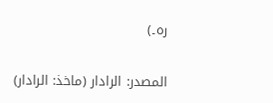رہ۔)

المصدر: الرادار (ماخذ: الرادار)